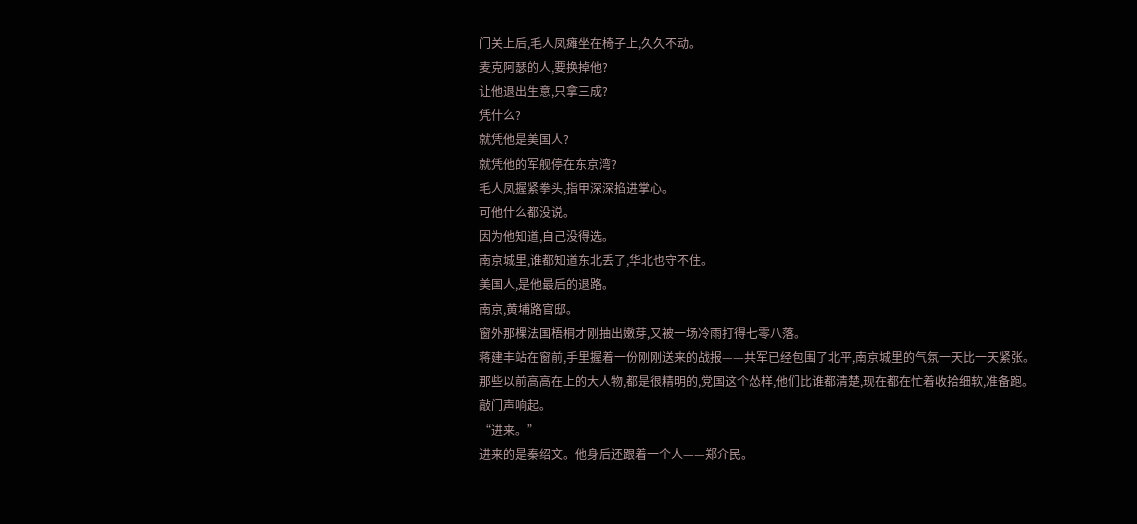门关上后,毛人凤瘫坐在椅子上,久久不动。
麦克阿瑟的人,要换掉他?
让他退出生意,只拿三成?
凭什么?
就凭他是美国人?
就凭他的军舰停在东京湾?
毛人凤握紧拳头,指甲深深掐进掌心。
可他什么都没说。
因为他知道,自己没得选。
南京城里,谁都知道东北丢了,华北也守不住。
美国人,是他最后的退路。
南京,黄埔路官邸。
窗外那棵法国梧桐才刚抽出嫩芽,又被一场冷雨打得七零八落。
蒋建丰站在窗前,手里握着一份刚刚送来的战报——共军已经包围了北平,南京城里的气氛一天比一天紧张。
那些以前高高在上的大人物,都是很精明的,党国这个怂样,他们比谁都清楚,现在都在忙着收拾细软,准备跑。
敲门声响起。
“进来。”
进来的是秦绍文。他身后还跟着一个人——郑介民。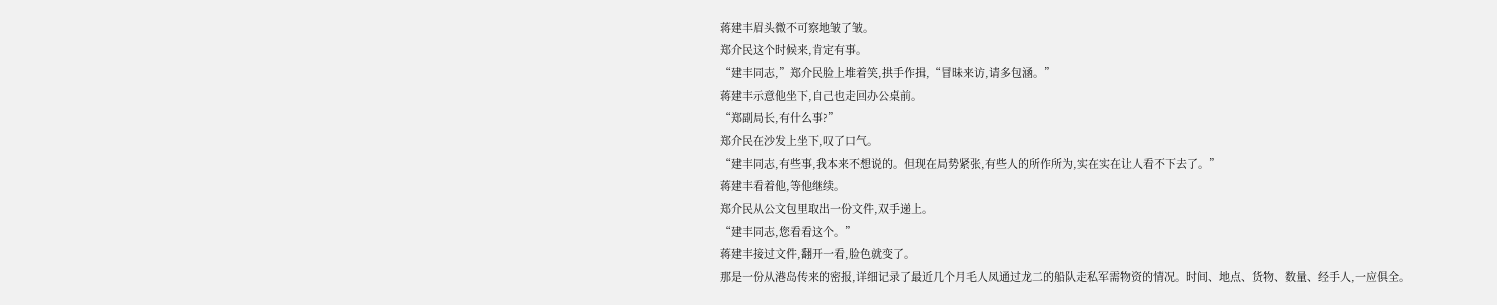蒋建丰眉头微不可察地皱了皱。
郑介民这个时候来,肯定有事。
“建丰同志,”郑介民脸上堆着笑,拱手作揖,“冒昧来访,请多包涵。”
蒋建丰示意他坐下,自己也走回办公桌前。
“郑副局长,有什么事?”
郑介民在沙发上坐下,叹了口气。
“建丰同志,有些事,我本来不想说的。但现在局势紧张,有些人的所作所为,实在实在让人看不下去了。”
蒋建丰看着他,等他继续。
郑介民从公文包里取出一份文件,双手递上。
“建丰同志,您看看这个。”
蒋建丰接过文件,翻开一看,脸色就变了。
那是一份从港岛传来的密报,详细记录了最近几个月毛人凤通过龙二的船队走私军需物资的情况。时间、地点、货物、数量、经手人,一应俱全。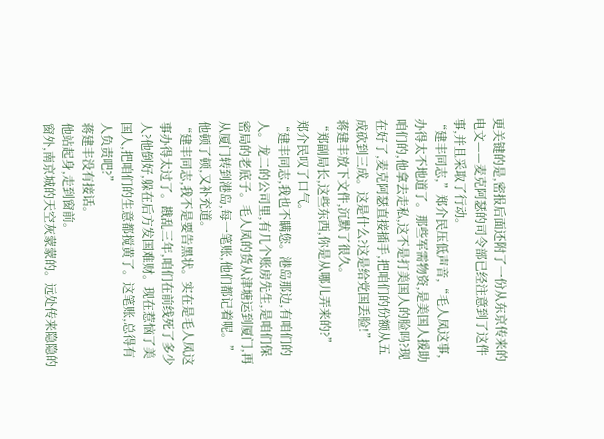更关键的是,密报后面还附了一份从东京传来的电文——麦克阿瑟的司令部已经注意到了这件事,并且采取了行动。
“建丰同志,”郑介民压低声音,“毛人凤这事,办得太不地道了。那些军需物资,是美国人援助咱们的,他拿去走私,这不是打美国人的脸吗?现在好了,麦克阿瑟直接插手,把咱们的份额从五成砍到三成。这是什么?这是给党国丢脸!”
蒋建丰放下文件,沉默了很久。
“郑副局长,这些东西,你是从哪儿弄来的?”
郑介民叹了口气。
“建丰同志,我也不瞒您。港岛那边,有咱们的人。龙二的公司里,有几个账房先生,是咱们保密局的老底子。毛人凤的货从津塘运到厦门,再从厦门转到港岛,每一笔账,他们都记着呢。”
他顿了顿,又补充道。
“建丰同志,我不是要告黑状。实在是毛人凤这事办得太过了。戡乱三年,咱们在前线死了多少人?他倒好,躲在后方发国难财。现在惹恼了美国人,把咱们的生意都搅黄了。这笔账,总得有人负责吧?”
蒋建丰没有接话。
他站起身,走到窗前。
窗外,南京城的天空灰蒙蒙的。远处传来隐隐的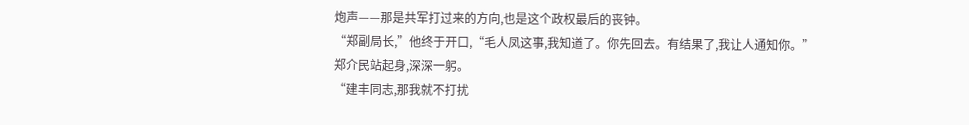炮声——那是共军打过来的方向,也是这个政权最后的丧钟。
“郑副局长,”他终于开口,“毛人凤这事,我知道了。你先回去。有结果了,我让人通知你。”
郑介民站起身,深深一躬。
“建丰同志,那我就不打扰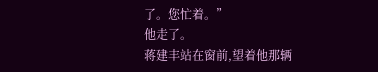了。您忙着。”
他走了。
蒋建丰站在窗前,望着他那辆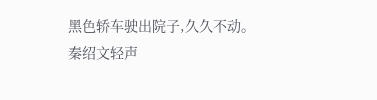黑色轿车驶出院子,久久不动。
秦绍文轻声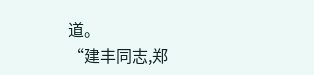道。
“建丰同志,郑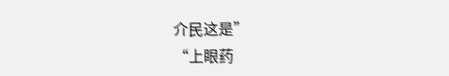介民这是”
“上眼药